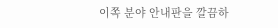이쪽 분야 안내판을 깔끔하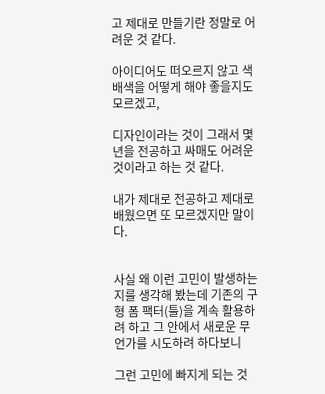고 제대로 만들기란 정말로 어려운 것 같다.

아이디어도 떠오르지 않고 색 배색을 어떻게 해야 좋을지도 모르겠고,

디자인이라는 것이 그래서 몇 년을 전공하고 싸매도 어려운 것이라고 하는 것 같다.

내가 제대로 전공하고 제대로 배웠으면 또 모르겠지만 말이다.


사실 왜 이런 고민이 발생하는지를 생각해 봤는데 기존의 구형 폼 팩터(틀)을 계속 활용하려 하고 그 안에서 새로운 무언가를 시도하려 하다보니

그런 고민에 빠지게 되는 것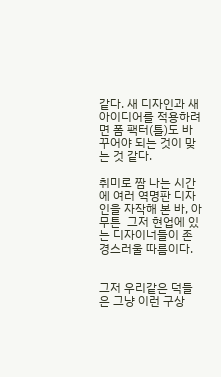같다. 새 디자인과 새 아이디어를 적용하려면 폼 팩터(틀)도 바꾸어야 되는 것이 맞는 것 같다.

취미로 짬 나는 시간에 여러 역명판 디자인을 자작해 본 바, 아무튼  그저 현업에 있는 디자이너들이 존경스러울 따름이다.


그저 우리같은 덕들은 그냥 이런 구상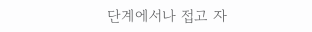단계에서나 접고 자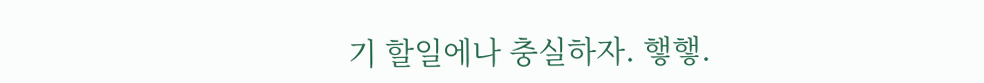기 할일에나 충실하자. 햏햏.